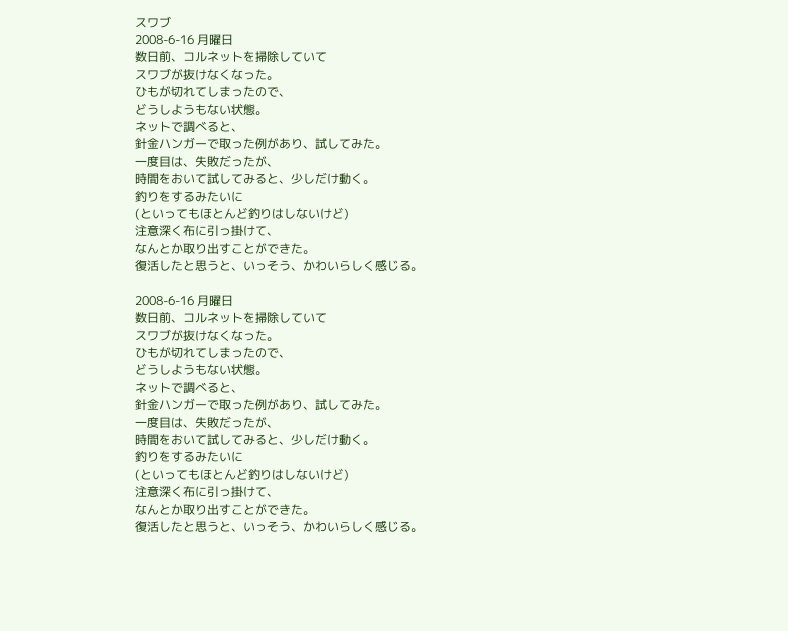スワブ
2008-6-16 月曜日
数日前、コルネットを掃除していて
スワブが抜けなくなった。
ひもが切れてしまったので、
どうしようもない状態。
ネットで調べると、
針金ハンガーで取った例があり、試してみた。
一度目は、失敗だったが、
時間をおいて試してみると、少しだけ動く。
釣りをするみたいに
(といってもほとんど釣りはしないけど)
注意深く布に引っ掛けて、
なんとか取り出すことができた。
復活したと思うと、いっそう、かわいらしく感じる。

2008-6-16 月曜日
数日前、コルネットを掃除していて
スワブが抜けなくなった。
ひもが切れてしまったので、
どうしようもない状態。
ネットで調べると、
針金ハンガーで取った例があり、試してみた。
一度目は、失敗だったが、
時間をおいて試してみると、少しだけ動く。
釣りをするみたいに
(といってもほとんど釣りはしないけど)
注意深く布に引っ掛けて、
なんとか取り出すことができた。
復活したと思うと、いっそう、かわいらしく感じる。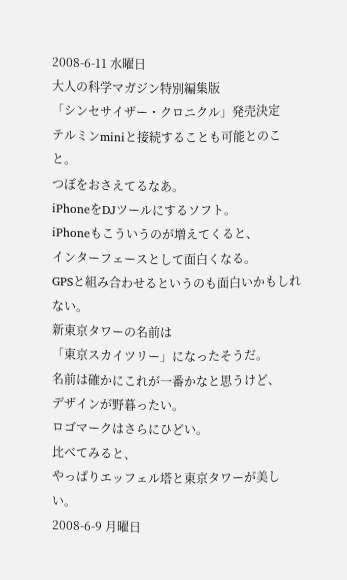2008-6-11 水曜日
大人の科学マガジン特別編集版
「シンセサイザー・クロニクル」発売決定
テルミンminiと接続することも可能とのこと。
つぼをおさえてるなあ。
iPhoneをDJツールにするソフト。
iPhoneもこういうのが増えてくると、
インターフェースとして面白くなる。
GPSと組み合わせるというのも面白いかもしれない。
新東京タワーの名前は
「東京スカイツリー」になったそうだ。
名前は確かにこれが一番かなと思うけど、
デザインが野暮ったい。
ロゴマークはさらにひどい。
比べてみると、
やっぱりエッフェル塔と東京タワーが美しい。
2008-6-9 月曜日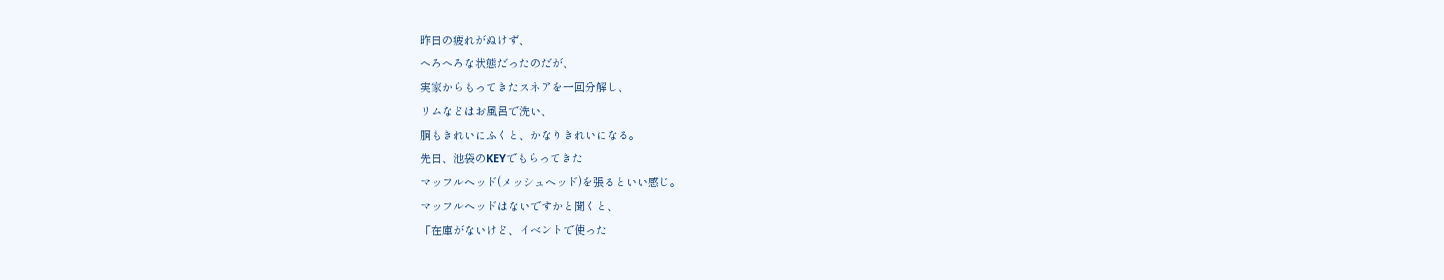昨日の疲れがぬけず、
へろへろな状態だったのだが、
実家からもってきたスネアを一回分解し、
リムなどはお風呂で洗い、
胴もきれいにふくと、かなりきれいになる。
先日、池袋のKEYでもらってきた
マッフルヘッド(メッシュヘッド)を張るといい感じ。
マッフルヘッドはないですかと聞くと、
「在庫がないけど、イベントで使った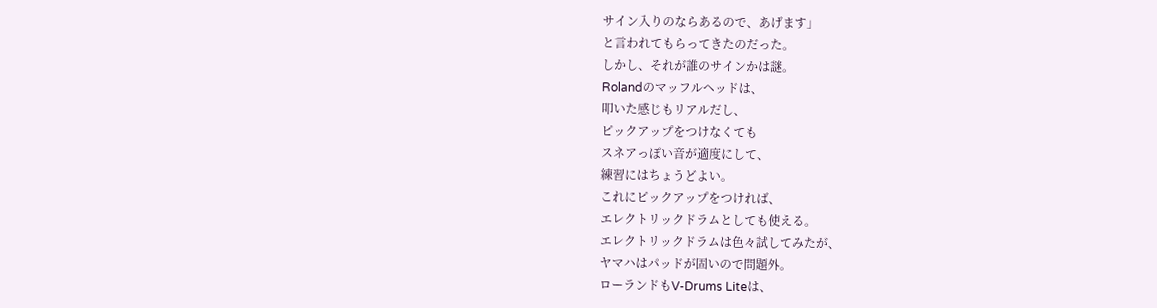サイン入りのならあるので、あげます」
と言われてもらってきたのだった。
しかし、それが誰のサインかは謎。
Rolandのマッフルヘッドは、
叩いた感じもリアルだし、
ピックアップをつけなくても
スネアっぽい音が適度にして、
練習にはちょうどよい。
これにピックアップをつければ、
エレクトリックドラムとしても使える。
エレクトリックドラムは色々試してみたが、
ヤマハはパッドが固いので問題外。
ローランドもV-Drums Liteは、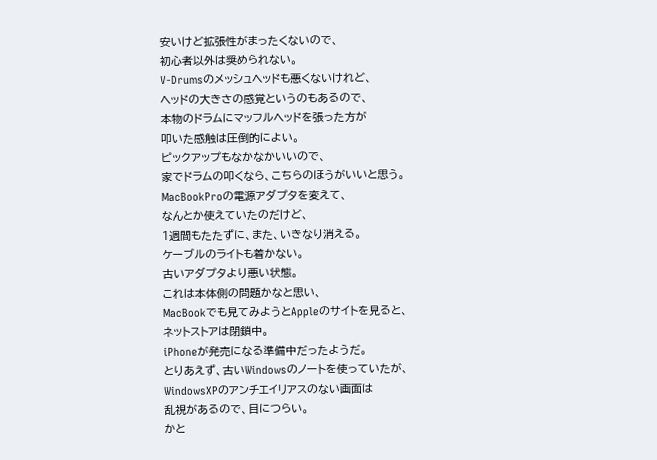安いけど拡張性がまったくないので、
初心者以外は奨められない。
V-Drumsのメッシュヘッドも悪くないけれど、
ヘッドの大きさの感覚というのもあるので、
本物のドラムにマッフルヘッドを張った方が
叩いた感触は圧倒的によい。
ピックアップもなかなかいいので、
家でドラムの叩くなら、こちらのほうがいいと思う。
MacBookProの電源アダプタを変えて、
なんとか使えていたのだけど、
1週間もたたずに、また、いきなり消える。
ケーブルのライトも着かない。
古いアダプタより悪い状態。
これは本体側の問題かなと思い、
MacBookでも見てみようとAppleのサイトを見ると、
ネットストアは閉鎖中。
iPhoneが発売になる準備中だったようだ。
とりあえず、古いWindowsのノートを使っていたが、
WindowsXPのアンチエイリアスのない画面は
乱視があるので、目につらい。
かと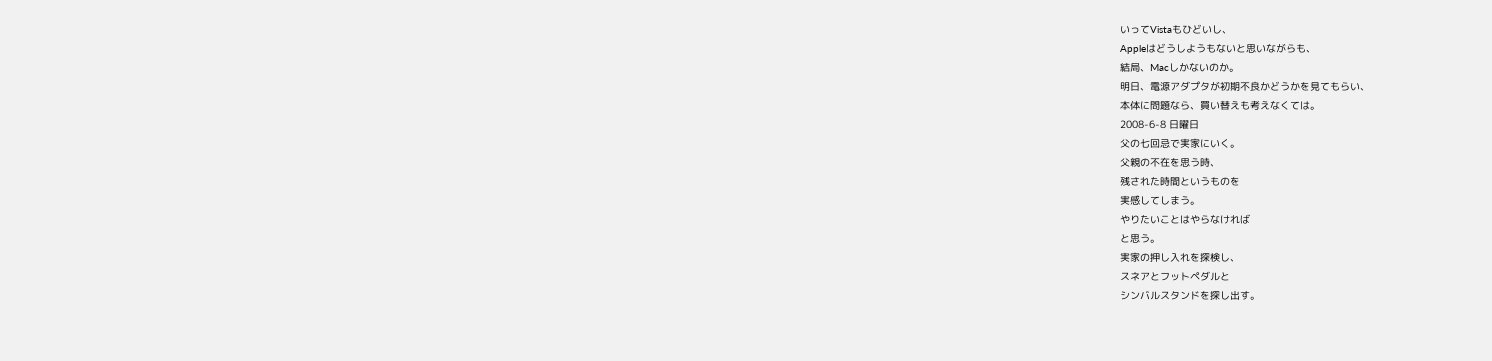いってVistaもひどいし、
Appleはどうしようもないと思いながらも、
結局、Macしかないのか。
明日、電源アダプタが初期不良かどうかを見てもらい、
本体に問題なら、買い替えも考えなくては。
2008-6-8 日曜日
父の七回忌で実家にいく。
父親の不在を思う時、
残された時間というものを
実感してしまう。
やりたいことはやらなければ
と思う。
実家の押し入れを探検し、
スネアとフットペダルと
シンバルスタンドを探し出す。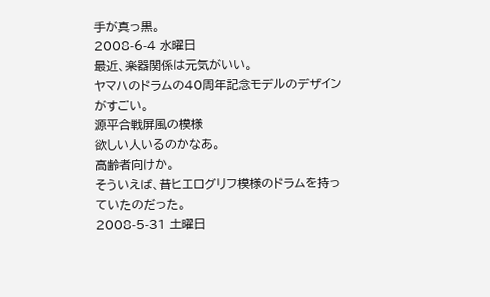手が真っ黒。
2008-6-4 水曜日
最近、楽器関係は元気がいい。
ヤマハのドラムの40周年記念モデルのデザインがすごい。
源平合戦屏風の模様
欲しい人いるのかなあ。
高齢者向けか。
そういえば、昔ヒエログリフ模様のドラムを持っていたのだった。
2008-5-31 土曜日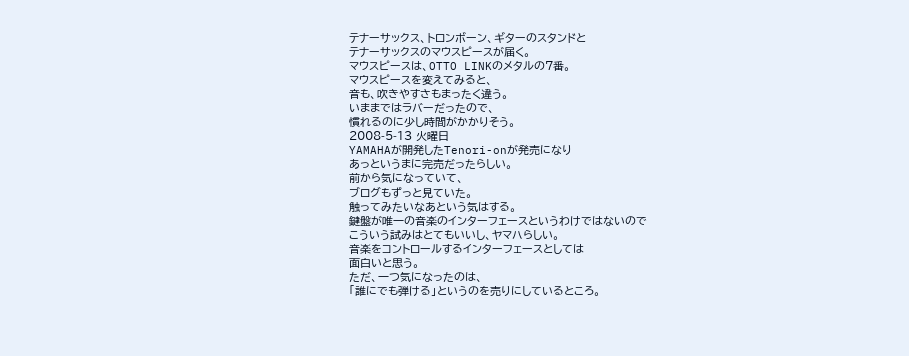テナーサックス、トロンボーン、ギターのスタンドと
テナーサックスのマウスピースが届く。
マウスピースは、OTTO LINKのメタルの7番。
マウスピースを変えてみると、
音も、吹きやすさもまったく違う。
いままではラバーだったので、
慣れるのに少し時間がかかりそう。
2008-5-13 火曜日
YAMAHAが開発したTenori-onが発売になり
あっというまに完売だったらしい。
前から気になっていて、
ブログもずっと見ていた。
触ってみたいなあという気はする。
鍵盤が唯一の音楽のインターフェースというわけではないので
こういう試みはとてもいいし、ヤマハらしい。
音楽をコントロールするインターフェースとしては
面白いと思う。
ただ、一つ気になったのは、
「誰にでも弾ける」というのを売りにしているところ。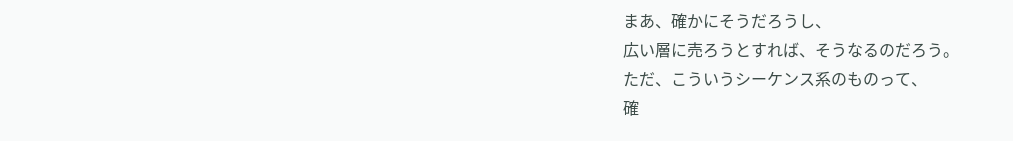まあ、確かにそうだろうし、
広い層に売ろうとすれば、そうなるのだろう。
ただ、こういうシーケンス系のものって、
確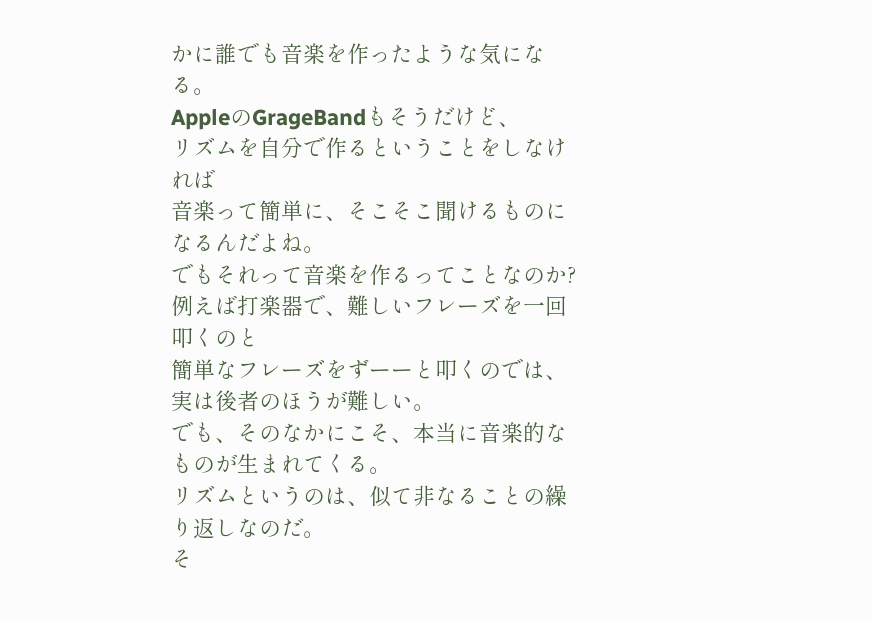かに誰でも音楽を作ったような気になる。
AppleのGrageBandもそうだけど、
リズムを自分で作るということをしなければ
音楽って簡単に、そこそこ聞けるものになるんだよね。
でもそれって音楽を作るってことなのか?
例えば打楽器で、難しいフレーズを一回叩くのと
簡単なフレーズをずーーと叩くのでは、
実は後者のほうが難しい。
でも、そのなかにこそ、本当に音楽的なものが生まれてくる。
リズムというのは、似て非なることの繰り返しなのだ。
そ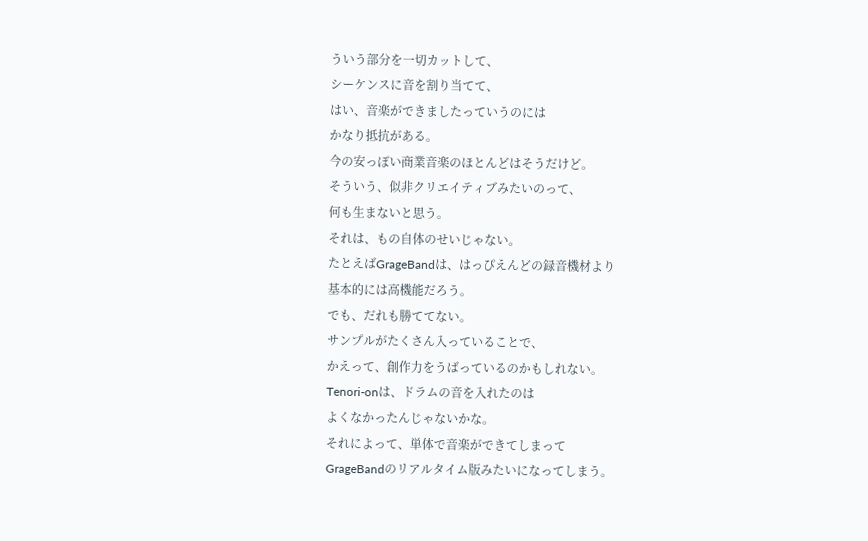ういう部分を一切カットして、
シーケンスに音を割り当てて、
はい、音楽ができましたっていうのには
かなり抵抗がある。
今の安っぽい商業音楽のほとんどはそうだけど。
そういう、似非クリエイティブみたいのって、
何も生まないと思う。
それは、もの自体のせいじゃない。
たとえばGrageBandは、はっぴえんどの録音機材より
基本的には高機能だろう。
でも、だれも勝ててない。
サンプルがたくさん入っていることで、
かえって、創作力をうばっているのかもしれない。
Tenori-onは、ドラムの音を入れたのは
よくなかったんじゃないかな。
それによって、単体で音楽ができてしまって
GrageBandのリアルタイム版みたいになってしまう。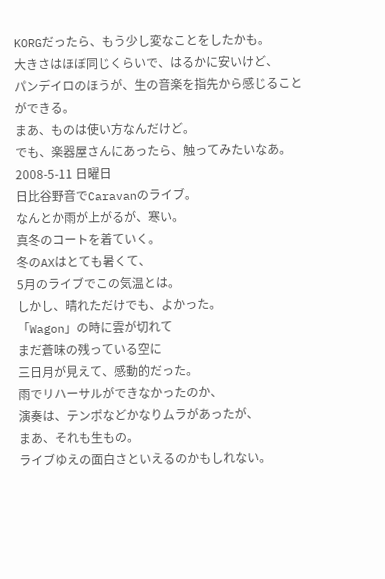KORGだったら、もう少し変なことをしたかも。
大きさはほぼ同じくらいで、はるかに安いけど、
パンデイロのほうが、生の音楽を指先から感じることができる。
まあ、ものは使い方なんだけど。
でも、楽器屋さんにあったら、触ってみたいなあ。
2008-5-11 日曜日
日比谷野音でCaravanのライブ。
なんとか雨が上がるが、寒い。
真冬のコートを着ていく。
冬のAXはとても暑くて、
5月のライブでこの気温とは。
しかし、晴れただけでも、よかった。
「Wagon」の時に雲が切れて
まだ蒼味の残っている空に
三日月が見えて、感動的だった。
雨でリハーサルができなかったのか、
演奏は、テンポなどかなりムラがあったが、
まあ、それも生もの。
ライブゆえの面白さといえるのかもしれない。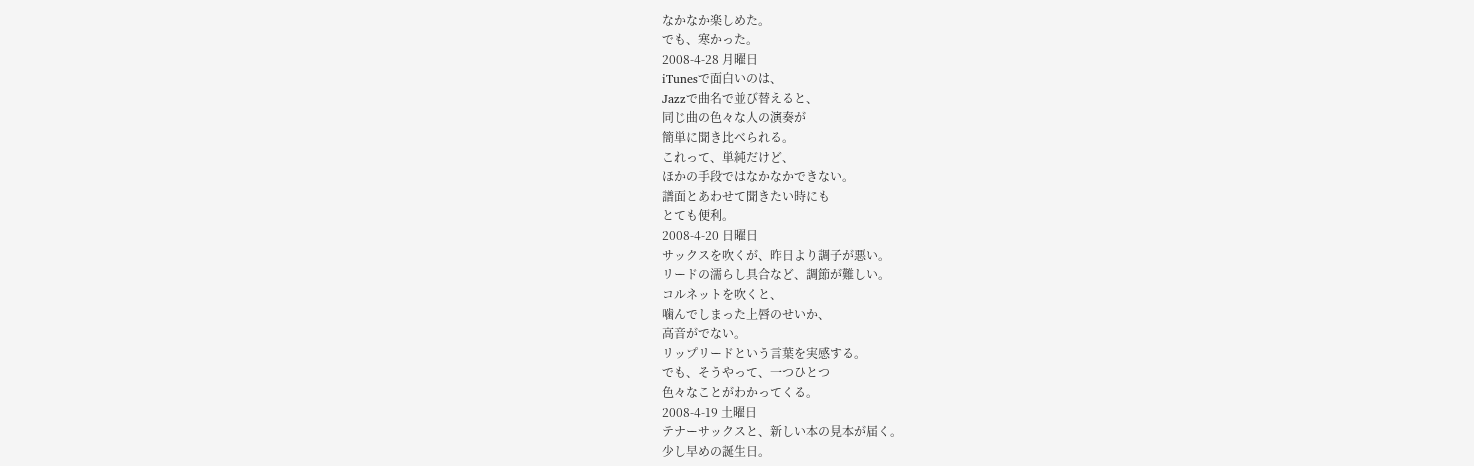なかなか楽しめた。
でも、寒かった。
2008-4-28 月曜日
iTunesで面白いのは、
Jazzで曲名で並び替えると、
同じ曲の色々な人の演奏が
簡単に聞き比べられる。
これって、単純だけど、
ほかの手段ではなかなかできない。
譜面とあわせて聞きたい時にも
とても便利。
2008-4-20 日曜日
サックスを吹くが、昨日より調子が悪い。
リードの濡らし具合など、調節が難しい。
コルネットを吹くと、
噛んでしまった上唇のせいか、
高音がでない。
リップリードという言葉を実感する。
でも、そうやって、一つひとつ
色々なことがわかってくる。
2008-4-19 土曜日
テナーサックスと、新しい本の見本が届く。
少し早めの誕生日。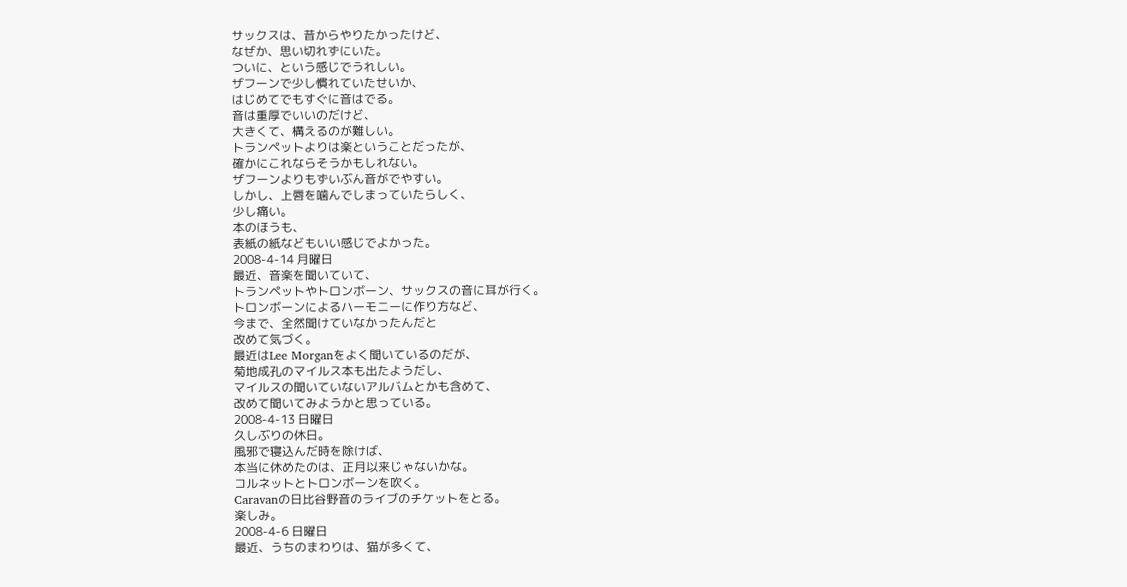サックスは、昔からやりたかったけど、
なぜか、思い切れずにいた。
ついに、という感じでうれしい。
ザフーンで少し慣れていたせいか、
はじめてでもすぐに音はでる。
音は重厚でいいのだけど、
大きくて、構えるのが難しい。
トランペットよりは楽ということだったが、
確かにこれならそうかもしれない。
ザフーンよりもずいぶん音がでやすい。
しかし、上唇を噛んでしまっていたらしく、
少し痛い。
本のほうも、
表紙の紙などもいい感じでよかった。
2008-4-14 月曜日
最近、音楽を聞いていて、
トランペットやトロンボーン、サックスの音に耳が行く。
トロンボーンによるハーモニーに作り方など、
今まで、全然聞けていなかったんだと
改めて気づく。
最近はLee Morganをよく聞いているのだが、
菊地成孔のマイルス本も出たようだし、
マイルスの聞いていないアルバムとかも含めて、
改めて聞いてみようかと思っている。
2008-4-13 日曜日
久しぶりの休日。
風邪で寝込んだ時を除けば、
本当に休めたのは、正月以来じゃないかな。
コルネットとトロンボーンを吹く。
Caravanの日比谷野音のライブのチケットをとる。
楽しみ。
2008-4-6 日曜日
最近、うちのまわりは、猫が多くて、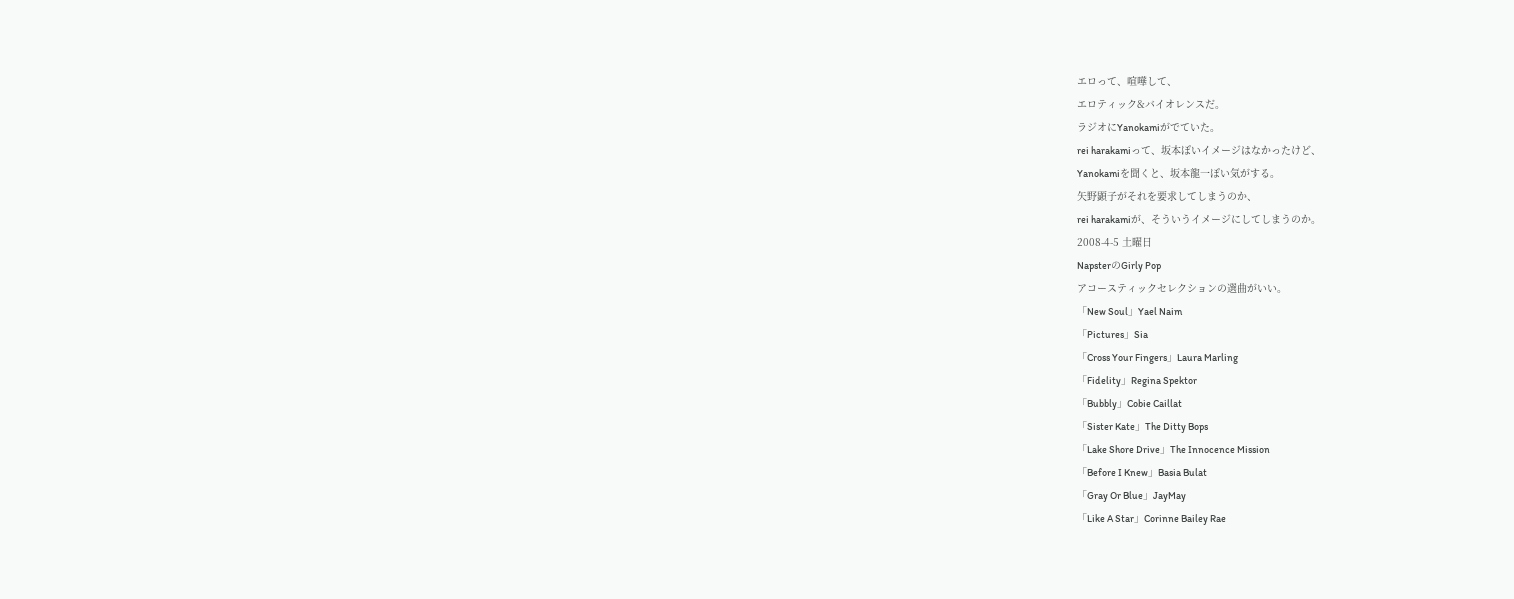エロって、喧嘩して、
エロティック&バイオレンスだ。
ラジオにYanokamiがでていた。
rei harakamiって、坂本ぽいイメージはなかったけど、
Yanokamiを聞くと、坂本龍一ぽい気がする。
矢野顕子がそれを要求してしまうのか、
rei harakamiが、そういうイメージにしてしまうのか。
2008-4-5 土曜日
NapsterのGirly Pop
アコースティックセレクションの選曲がいい。
「New Soul」Yael Naim
「Pictures」Sia
「Cross Your Fingers」Laura Marling
「Fidelity」Regina Spektor
「Bubbly」Cobie Caillat
「Sister Kate」The Ditty Bops
「Lake Shore Drive」The Innocence Mission
「Before I Knew」Basia Bulat
「Gray Or Blue」JayMay
「Like A Star」Corinne Bailey Rae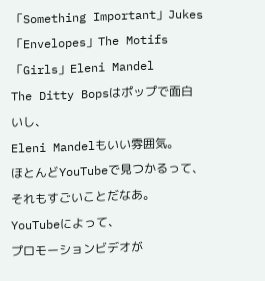「Something Important」Jukes
「Envelopes」The Motifs
「Girls」Eleni Mandel
The Ditty Bopsはポップで面白いし、
Eleni Mandelもいい雰囲気。
ほとんどYouTubeで見つかるって、
それもすごいことだなあ。
YouTubeによって、
プロモーションビデオが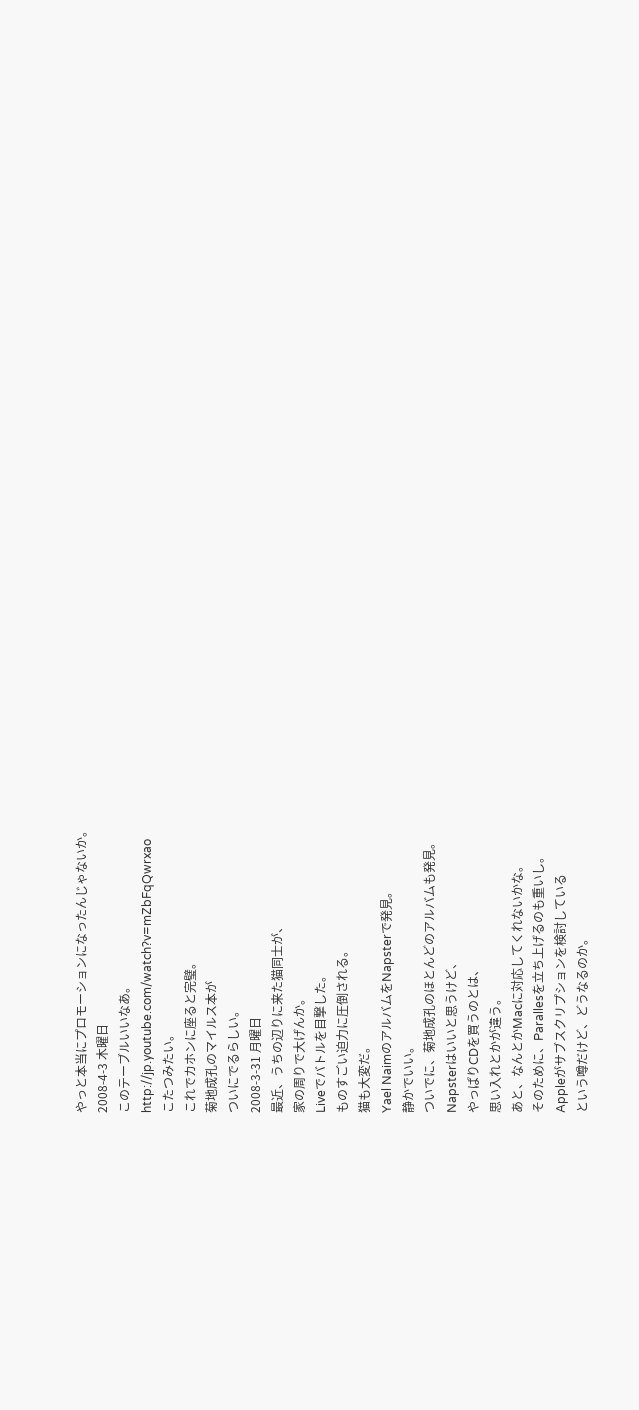やっと本当にプロモーションになったんじゃないか。
2008-4-3 木曜日
このテーブルいいなあ。
http://jp.youtube.com/watch?v=mZbFqQwrxao
こたつみたい。
これでカホンに座ると完璧。
菊地成孔のマイルス本が
ついにでるらしい。
2008-3-31 月曜日
最近、うちの辺りに来た猫同士が、
家の周りで大げんか。
Liveでバトルを目撃した。
ものすごい迫力に圧倒される。
猫も大変だ。
Yael NaimのアルバムをNapsterで発見。
静かでいい。
ついでに、菊地成孔のほとんどのアルバムも発見。
Napsterはいいと思うけど、
やっぱりCDを買うのとは、
思い入れとかが違う。
あと、なんとかMacに対応してくれないかな。
そのために、Parallesを立ち上げるのも重いし。
Appleがサブスクリプションを検討している
という噂だけど、どうなるのか。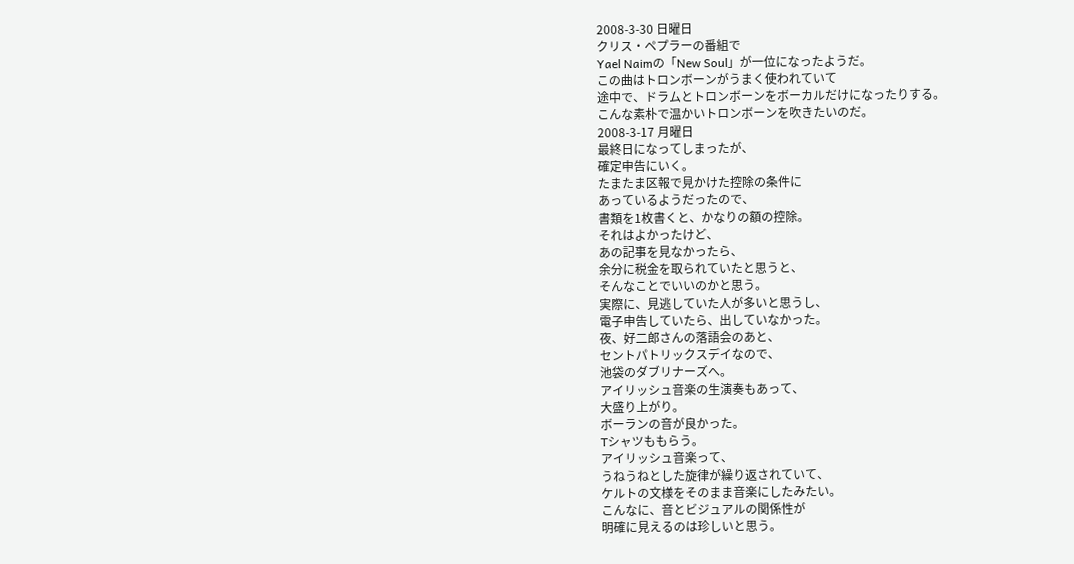2008-3-30 日曜日
クリス・ペプラーの番組で
Yael Naimの「New Soul」が一位になったようだ。
この曲はトロンボーンがうまく使われていて
途中で、ドラムとトロンボーンをボーカルだけになったりする。
こんな素朴で温かいトロンボーンを吹きたいのだ。
2008-3-17 月曜日
最終日になってしまったが、
確定申告にいく。
たまたま区報で見かけた控除の条件に
あっているようだったので、
書類を1枚書くと、かなりの額の控除。
それはよかったけど、
あの記事を見なかったら、
余分に税金を取られていたと思うと、
そんなことでいいのかと思う。
実際に、見逃していた人が多いと思うし、
電子申告していたら、出していなかった。
夜、好二郎さんの落語会のあと、
セントパトリックスデイなので、
池袋のダブリナーズへ。
アイリッシュ音楽の生演奏もあって、
大盛り上がり。
ボーランの音が良かった。
Tシャツももらう。
アイリッシュ音楽って、
うねうねとした旋律が繰り返されていて、
ケルトの文様をそのまま音楽にしたみたい。
こんなに、音とビジュアルの関係性が
明確に見えるのは珍しいと思う。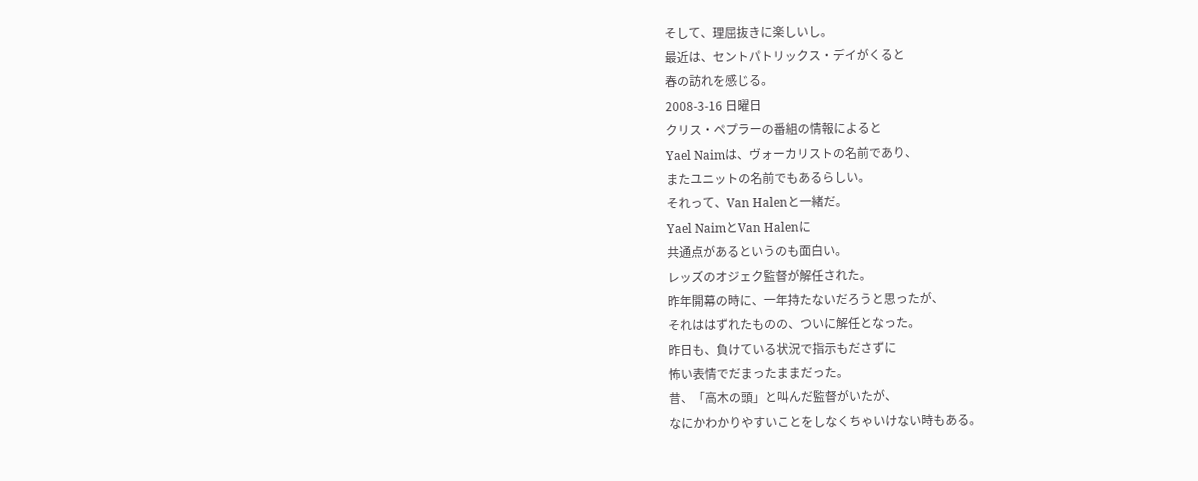そして、理屈抜きに楽しいし。
最近は、セントパトリックス・デイがくると
春の訪れを感じる。
2008-3-16 日曜日
クリス・ペプラーの番組の情報によると
Yael Naimは、ヴォーカリストの名前であり、
またユニットの名前でもあるらしい。
それって、Van Halenと一緒だ。
Yael NaimとVan Halenに
共通点があるというのも面白い。
レッズのオジェク監督が解任された。
昨年開幕の時に、一年持たないだろうと思ったが、
それははずれたものの、ついに解任となった。
昨日も、負けている状況で指示もださずに
怖い表情でだまったままだった。
昔、「高木の頭」と叫んだ監督がいたが、
なにかわかりやすいことをしなくちゃいけない時もある。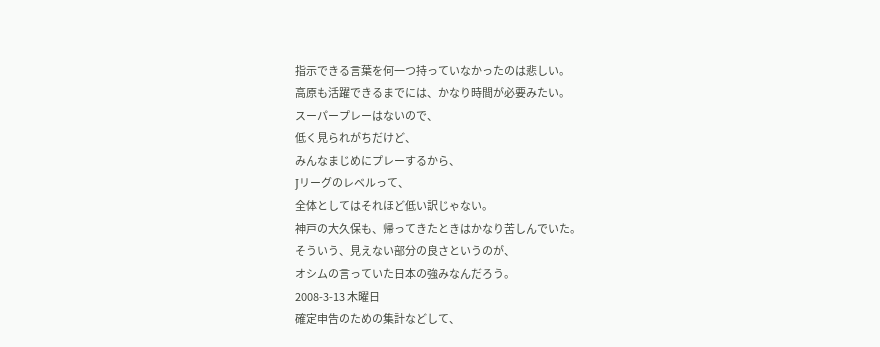指示できる言葉を何一つ持っていなかったのは悲しい。
高原も活躍できるまでには、かなり時間が必要みたい。
スーパープレーはないので、
低く見られがちだけど、
みんなまじめにプレーするから、
Jリーグのレベルって、
全体としてはそれほど低い訳じゃない。
神戸の大久保も、帰ってきたときはかなり苦しんでいた。
そういう、見えない部分の良さというのが、
オシムの言っていた日本の強みなんだろう。
2008-3-13 木曜日
確定申告のための集計などして、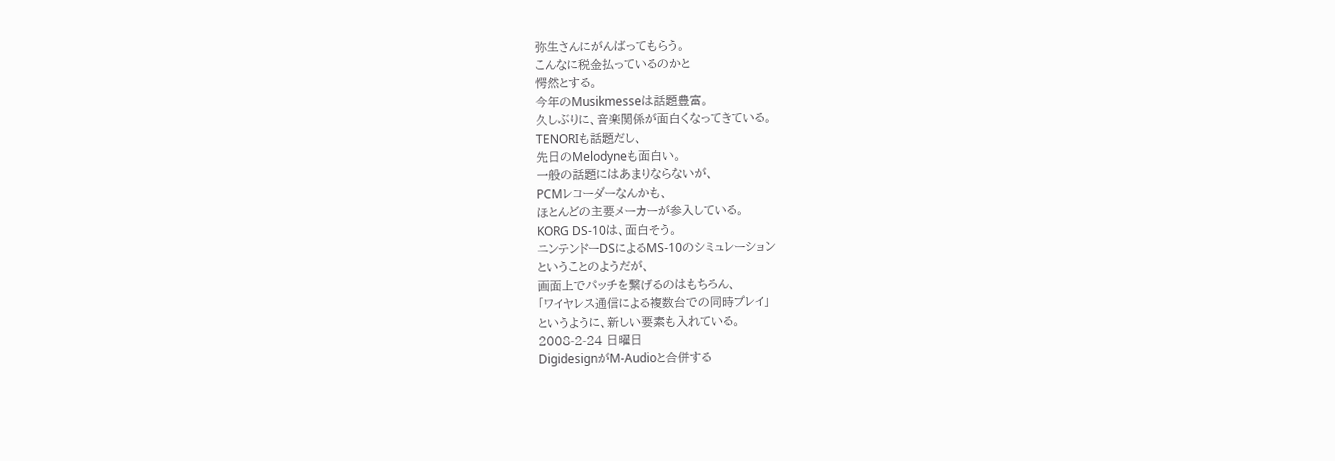弥生さんにがんばってもらう。
こんなに税金払っているのかと
愕然とする。
今年のMusikmesseは話題豊富。
久しぶりに、音楽関係が面白くなってきている。
TENORIも話題だし、
先日のMelodyneも面白い。
一般の話題にはあまりならないが、
PCMレコーダーなんかも、
ほとんどの主要メーカーが参入している。
KORG DS-10は、面白そう。
ニンテンドーDSによるMS-10のシミュレーション
ということのようだが、
画面上でパッチを繋げるのはもちろん、
「ワイヤレス通信による複数台での同時プレイ」
というように、新しい要素も入れている。
2008-2-24 日曜日
DigidesignがM-Audioと合併する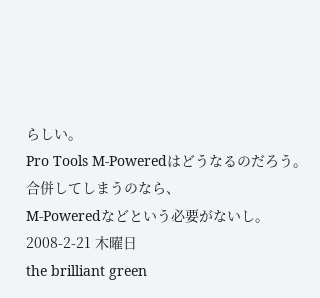らしい。
Pro Tools M-Poweredはどうなるのだろう。
合併してしまうのなら、
M-Poweredなどという必要がないし。
2008-2-21 木曜日
the brilliant green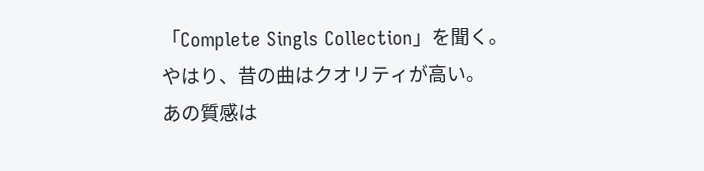「Complete Singls Collection」を聞く。
やはり、昔の曲はクオリティが高い。
あの質感は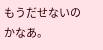もうだせないのかなあ。